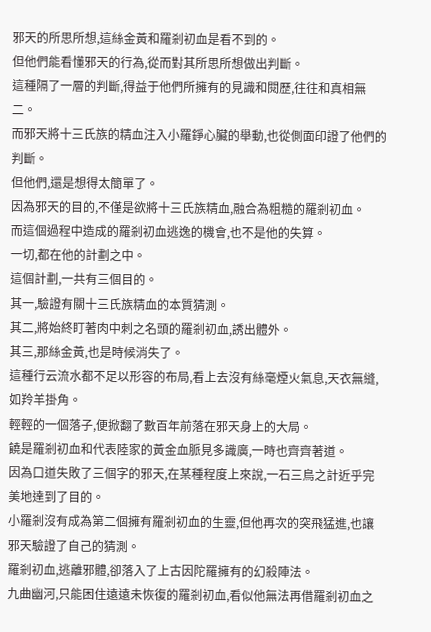邪天的所思所想,這絲金黃和羅剎初血是看不到的。
但他們能看懂邪天的行為,從而對其所思所想做出判斷。
這種隔了一層的判斷,得益于他們所擁有的見識和閱歷,往往和真相無二。
而邪天將十三氏族的精血注入小羅錚心臟的舉動,也從側面印證了他們的判斷。
但他們,還是想得太簡單了。
因為邪天的目的,不僅是欲將十三氏族精血,融合為粗糙的羅剎初血。
而這個過程中造成的羅剎初血逃逸的機會,也不是他的失算。
一切,都在他的計劃之中。
這個計劃,一共有三個目的。
其一,驗證有關十三氏族精血的本質猜測。
其二,將始終盯著肉中刺之名頭的羅剎初血,誘出體外。
其三,那絲金黃,也是時候消失了。
這種行云流水都不足以形容的布局,看上去沒有絲毫煙火氣息,天衣無縫,如羚羊掛角。
輕輕的一個落子,便掀翻了數百年前落在邪天身上的大局。
饒是羅剎初血和代表陸家的黃金血脈見多識廣,一時也齊齊著道。
因為口道失敗了三個字的邪天,在某種程度上來說,一石三鳥之計近乎完美地達到了目的。
小羅剎沒有成為第二個擁有羅剎初血的生靈,但他再次的突飛猛進,也讓邪天驗證了自己的猜測。
羅剎初血,逃離邪體,卻落入了上古因陀羅擁有的幻殺陣法。
九曲幽河,只能困住遠遠未恢復的羅剎初血,看似他無法再借羅剎初血之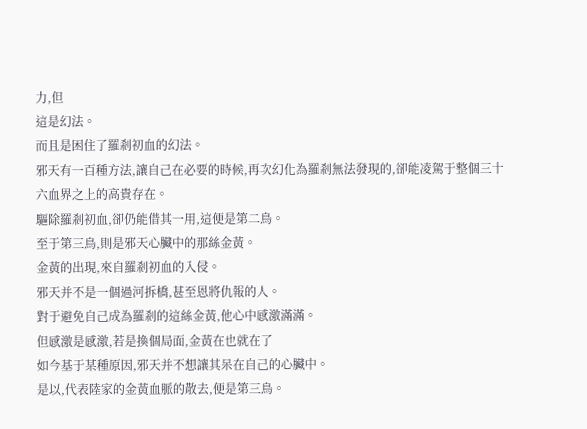力,但
這是幻法。
而且是困住了羅剎初血的幻法。
邪天有一百種方法,讓自己在必要的時候,再次幻化為羅剎無法發現的,卻能凌駕于整個三十六血界之上的高貴存在。
驅除羅剎初血,卻仍能借其一用,這便是第二鳥。
至于第三鳥,則是邪天心臟中的那絲金黃。
金黃的出現,來自羅剎初血的入侵。
邪天并不是一個過河拆橋,甚至恩將仇報的人。
對于避免自己成為羅剎的這絲金黃,他心中感激滿滿。
但感激是感激,若是換個局面,金黃在也就在了
如今基于某種原因,邪天并不想讓其呆在自己的心臟中。
是以,代表陸家的金黃血脈的散去,便是第三鳥。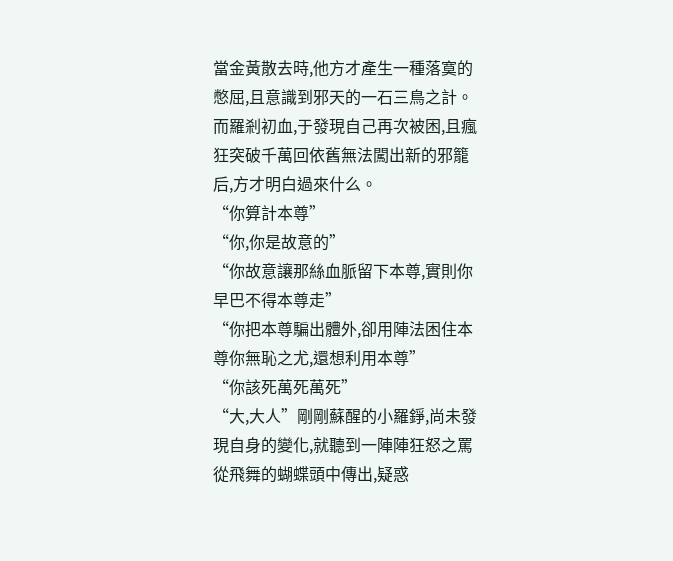當金黃散去時,他方才產生一種落寞的憋屈,且意識到邪天的一石三鳥之計。
而羅剎初血,于發現自己再次被困,且瘋狂突破千萬回依舊無法闖出新的邪籠后,方才明白過來什么。
“你算計本尊”
“你,你是故意的”
“你故意讓那絲血脈留下本尊,實則你早巴不得本尊走”
“你把本尊騙出體外,卻用陣法困住本尊你無恥之尤,還想利用本尊”
“你該死萬死萬死”
“大,大人”剛剛蘇醒的小羅錚,尚未發現自身的變化,就聽到一陣陣狂怒之罵從飛舞的蝴蝶頭中傳出,疑惑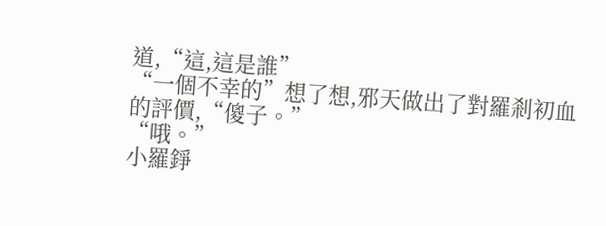道,“這,這是誰”
“一個不幸的”想了想,邪天做出了對羅剎初血的評價,“傻子。”
“哦。”
小羅錚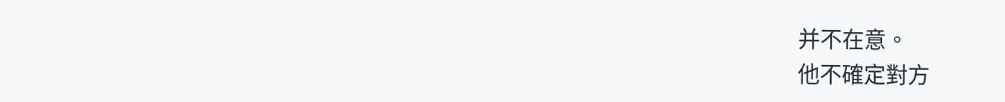并不在意。
他不確定對方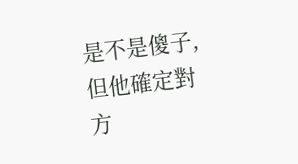是不是傻子,但他確定對方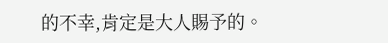的不幸,肯定是大人賜予的。